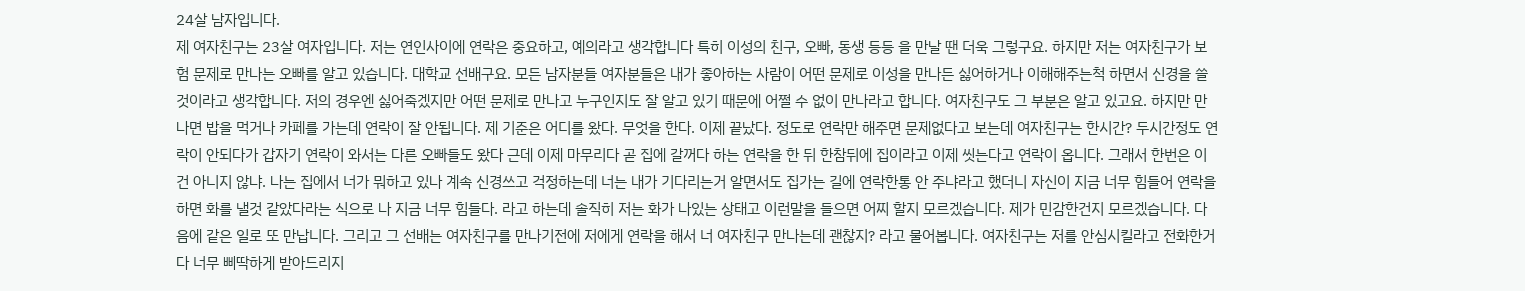24살 남자입니다.
제 여자친구는 23살 여자입니다. 저는 연인사이에 연락은 중요하고, 예의라고 생각합니다 특히 이성의 친구, 오빠, 동생 등등 을 만날 땐 더욱 그렇구요. 하지만 저는 여자친구가 보험 문제로 만나는 오빠를 알고 있습니다. 대학교 선배구요. 모든 남자분들 여자분들은 내가 좋아하는 사람이 어떤 문제로 이성을 만나든 싫어하거나 이해해주는척 하면서 신경을 쓸 것이라고 생각합니다. 저의 경우엔 싫어죽겠지만 어떤 문제로 만나고 누구인지도 잘 알고 있기 때문에 어쩔 수 없이 만나라고 합니다. 여자친구도 그 부분은 알고 있고요. 하지만 만나면 밥을 먹거나 카페를 가는데 연락이 잘 안됩니다. 제 기준은 어디를 왔다. 무엇을 한다. 이제 끝났다. 정도로 연락만 해주면 문제없다고 보는데 여자친구는 한시간? 두시간정도 연락이 안되다가 갑자기 연락이 와서는 다른 오빠들도 왔다 근데 이제 마무리다 곧 집에 갈꺼다 하는 연락을 한 뒤 한참뒤에 집이라고 이제 씻는다고 연락이 옵니다. 그래서 한번은 이건 아니지 않냐. 나는 집에서 너가 뭐하고 있나 계속 신경쓰고 걱정하는데 너는 내가 기다리는거 알면서도 집가는 길에 연락한통 안 주냐라고 했더니 자신이 지금 너무 힘들어 연락을 하면 화를 낼것 같았다라는 식으로 나 지금 너무 힘들다. 라고 하는데 솔직히 저는 화가 나있는 상태고 이런말을 들으면 어찌 할지 모르겠습니다. 제가 민감한건지 모르겠습니다. 다음에 같은 일로 또 만납니다. 그리고 그 선배는 여자친구를 만나기전에 저에게 연락을 해서 너 여자친구 만나는데 괜찮지? 라고 물어봅니다. 여자친구는 저를 안심시킬라고 전화한거다 너무 삐딱하게 받아드리지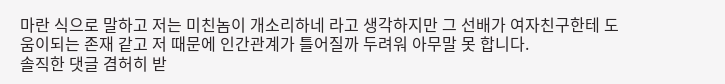마란 식으로 말하고 저는 미친놈이 개소리하네 라고 생각하지만 그 선배가 여자친구한테 도움이되는 존재 같고 저 때문에 인간관계가 틀어질까 두려워 아무말 못 합니다.
솔직한 댓글 겸허히 받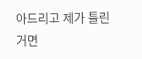아드리고 제가 틀린거면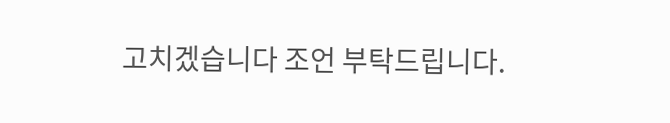고치겠습니다 조언 부탁드립니다.